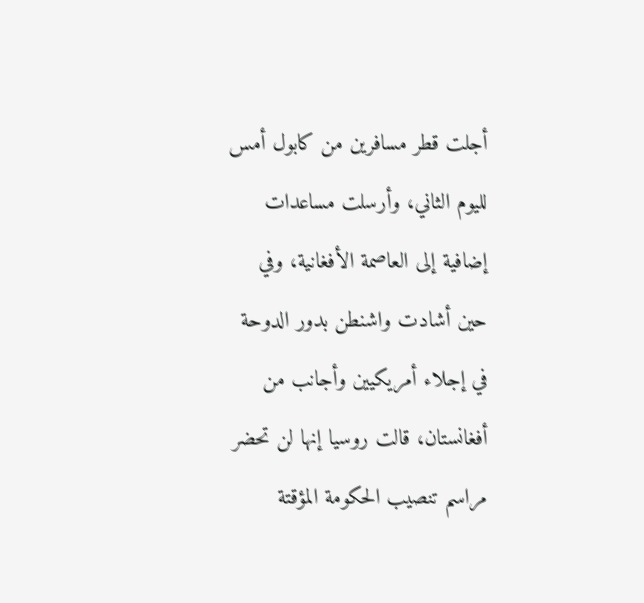أجلت قطر مسافرين من كابول أمس لليوم الثاني، وأرسلت مساعدات إضافية إلى العاصمة الأفغانية، وفي حين أشادت واشنطن بدور الدوحة في إجلاء أمريكيين وأجانب من أفغانستان، قالت روسيا إنها لن تحضر مراسم تنصيب الحكومة المؤقتة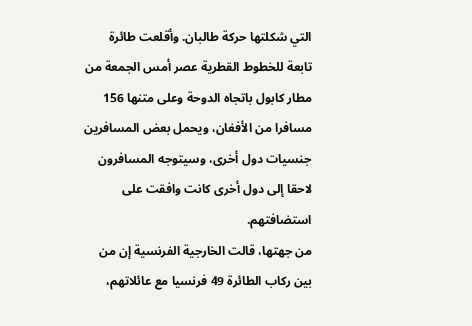التي شكلتها حركة طالبان. وأقلعت طائرة تابعة للخطوط القطرية عصر أمس الجمعة من مطار كابول باتجاه الدوحة وعلى متنها 156 مسافرا من الأفغان، ويحمل بعض المسافرين جنسيات دول أخرى، وسيتوجه المسافرون لاحقا إلى دول أخرى كانت وافقت على استضافتهم.
من جهتها، قالت الخارجية الفرنسية إن من بين ركاب الطائرة 49 فرنسيا مع عائلاتهم،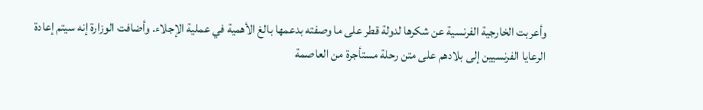وأعربت الخارجية الفرنسية عن شكرها لدولة قطر على ما وصفته بدعمها بالغ الأهمية في عملية الإجلاء. وأضافت الوزارة إنه سيتم إعادة الرعايا الفرنسيين إلى بلادهم على متن رحلة مستأجرة من العاصمة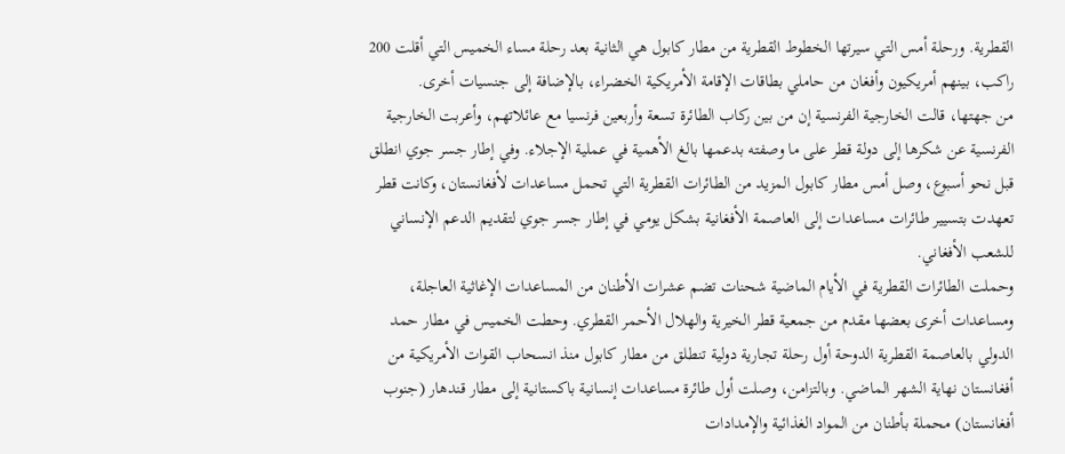القطرية. ورحلة أمس التي سيرتها الخطوط القطرية من مطار كابول هي الثانية بعد رحلة مساء الخميس التي أقلت 200 راكب، بينهم أمريكيون وأفغان من حاملي بطاقات الإقامة الأمريكية الخضراء، بالإضافة إلى جنسيات أخرى.
من جهتها، قالت الخارجية الفرنسية إن من بين ركاب الطائرة تسعة وأربعين فرنسيا مع عائلاتهم، وأعربت الخارجية الفرنسية عن شكرها إلى دولة قطر على ما وصفته بدعمها بالغ الأهمية في عملية الإجلاء. وفي إطار جسر جوي انطلق قبل نحو أسبوع، وصل أمس مطار كابول المزيد من الطائرات القطرية التي تحمل مساعدات لأفغانستان، وكانت قطر تعهدت بتسيير طائرات مساعدات إلى العاصمة الأفغانية بشكل يومي في إطار جسر جوي لتقديم الدعم الإنساني للشعب الأفغاني.
وحملت الطائرات القطرية في الأيام الماضية شحنات تضم عشرات الأطنان من المساعدات الإغاثية العاجلة، ومساعدات أخرى بعضها مقدم من جمعية قطر الخيرية والهلال الأحمر القطري. وحطت الخميس في مطار حمد الدولي بالعاصمة القطرية الدوحة أول رحلة تجارية دولية تنطلق من مطار كابول منذ انسحاب القوات الأمريكية من أفغانستان نهاية الشهر الماضي. وبالتزامن، وصلت أول طائرة مساعدات إنسانية باكستانية إلى مطار قندهار (جنوب أفغانستان) محملة بأطنان من المواد الغذائية والإمدادات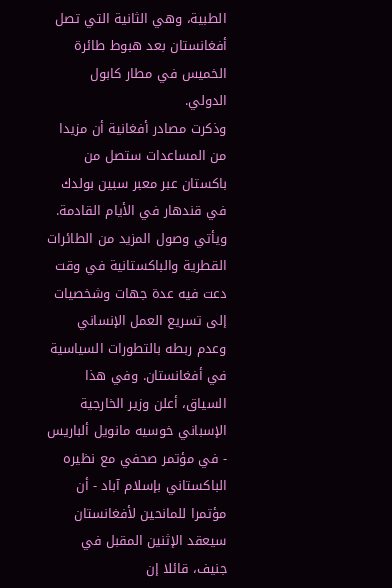الطبية، وهي الثانية التي تصل أفغانستان بعد هبوط طائرة الخميس في مطار كابول الدولي.
وذكرت مصادر أفغانية أن مزيدا من المساعدات ستصل من باكستان عبر معبر سبين بولدك في قندهار في الأيام القادمة. ويأتي وصول المزيد من الطائرات القطرية والباكستانية في وقت دعت فيه عدة جهات وشخصيات إلى تسريع العمل الإنساني وعدم ربطه بالتطورات السياسية في أفغانستان. وفي هذا السياق، أعلن وزير الخارجية الإسباني خوسيه مانويل ألباريس - في مؤتمر صحفي مع نظيره الباكستاني بإسلام آباد - أن مؤتمرا للمانحين لأفغانستان سيعقد الإثنين المقبل في جنيف، قائلا إن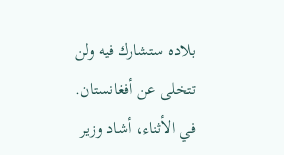بلاده ستشارك فيه ولن تتخلى عن أفغانستان.
في الأثناء، أشاد وزير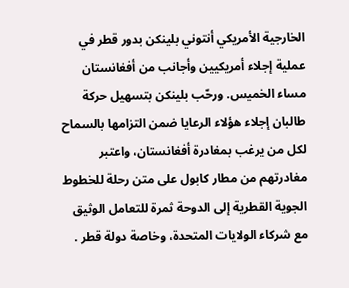الخارجية الأمريكي أنتوني بلينكن بدور قطر في عملية إجلاء أمريكيين وأجانب من أفغانستان مساء الخميس. ورحّب بلينكن بتسهيل حركة طالبان إجلاء هؤلاء الرعايا ضمن التزامها بالسماح لكل من يرغب بمغادرة أفغانستان، واعتبر مغادرتهم من مطار كابول على متن رحلة للخطوط الجوية القطرية إلى الدوحة ثمرة للتعامل الوثيق مع شركاء الولايات المتحدة، وخاصة دولة قطر .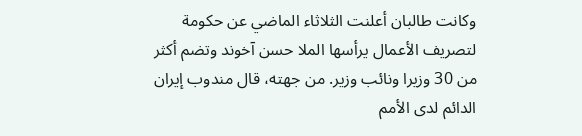وكانت طالبان أعلنت الثلاثاء الماضي عن حكومة لتصريف الأعمال يرأسها الملا حسن آخوند وتضم أكثر من 30 وزيرا ونائب وزير. من جهته، قال مندوب إيران الدائم لدى الأمم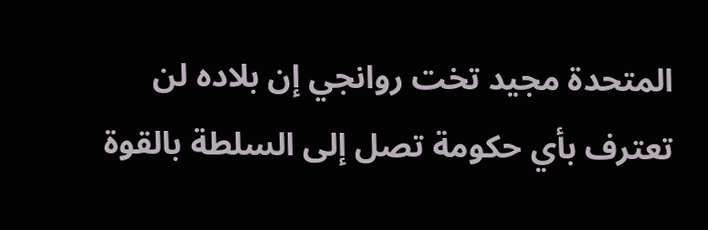المتحدة مجيد تخت روانجي إن بلاده لن تعترف بأي حكومة تصل إلى السلطة بالقوة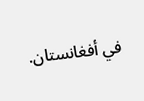في أفغانستان.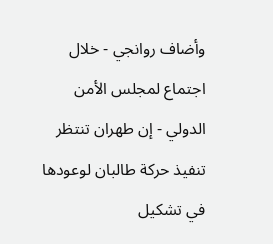وأضاف روانجي - خلال اجتماع لمجلس الأمن الدولي - إن طهران تنتظر تنفيذ حركة طالبان لوعودها في تشكيل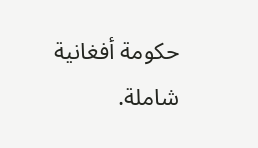حكومة أفغانية شاملة.